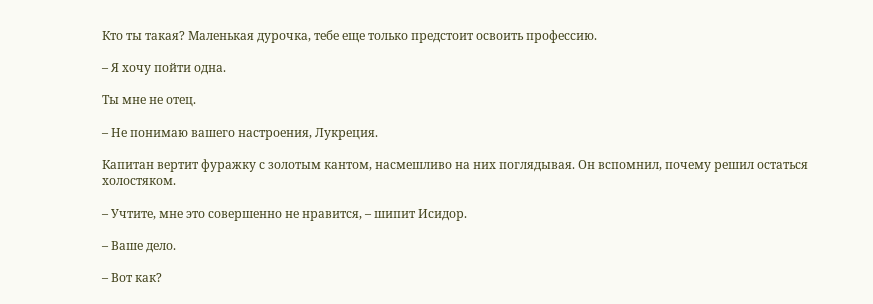Кто ты такая? Маленькая дурочка, тебе еще только предстоит освоить профессию.

– Я хочу пойти одна.

Ты мне не отец.

– Не понимаю вашего настроения, Лукреция.

Капитан вертит фуражку с золотым кантом, насмешливо на них поглядывая. Он вспомнил, почему решил остаться холостяком.

– Учтите, мне это совершенно не нравится, – шипит Исидор.

– Ваше дело.

– Вот как?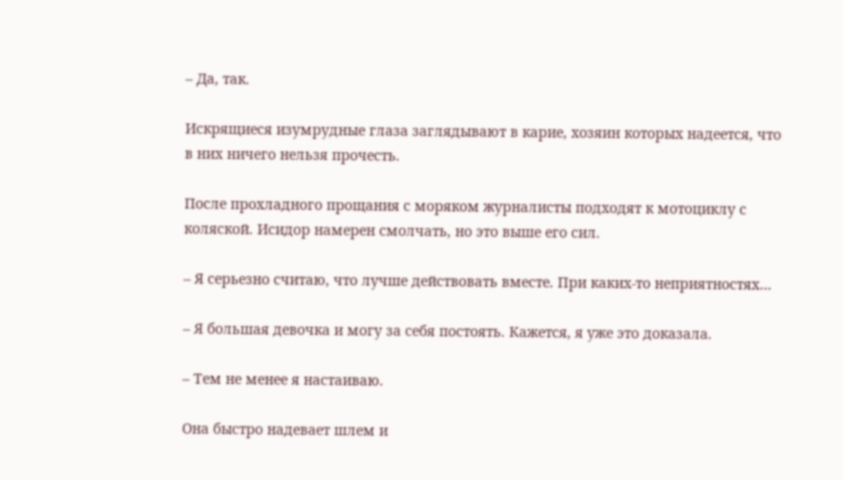– Да, так.

Искрящиеся изумрудные глаза заглядывают в карие, хозяин которых надеется, что в них ничего нельзя прочесть.

После прохладного прощания с моряком журналисты подходят к мотоциклу с коляской. Исидор намерен смолчать, но это выше его сил.

– Я серьезно считаю, что лучше действовать вместе. При каких-то неприятностях…

– Я большая девочка и могу за себя постоять. Кажется, я уже это доказала.

– Тем не менее я настаиваю.

Она быстро надевает шлем и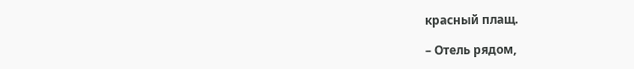красный плащ.

– Отель рядом,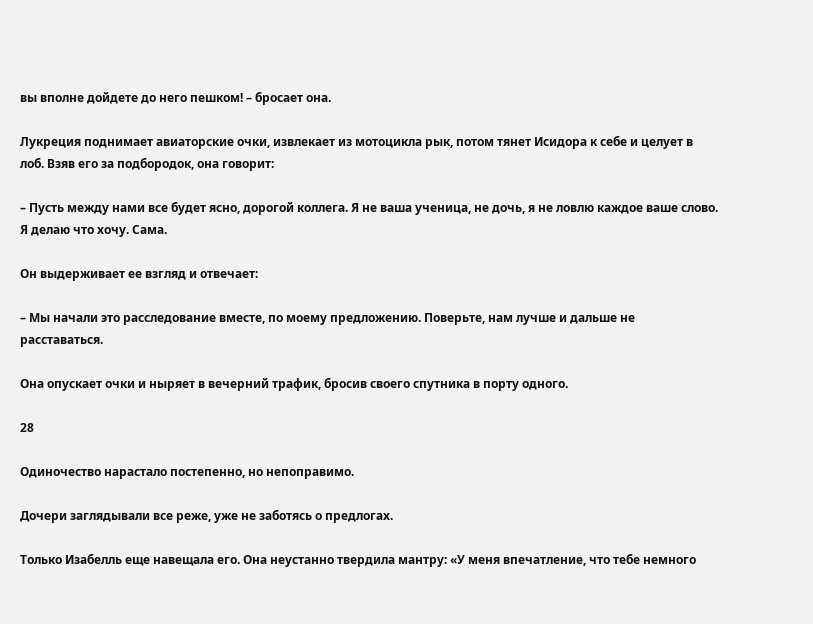вы вполне дойдете до него пешком! – бросает она.

Лукреция поднимает авиаторские очки, извлекает из мотоцикла рык, потом тянет Исидора к себе и целует в лоб. Взяв его за подбородок, она говорит:

– Пусть между нами все будет ясно, дорогой коллега. Я не ваша ученица, не дочь, я не ловлю каждое ваше слово. Я делаю что хочу. Сама.

Он выдерживает ее взгляд и отвечает:

– Мы начали это расследование вместе, по моему предложению. Поверьте, нам лучше и дальше не расставаться.

Она опускает очки и ныряет в вечерний трафик, бросив своего спутника в порту одного.

28

Одиночество нарастало постепенно, но непоправимо.

Дочери заглядывали все реже, уже не заботясь о предлогах.

Только Изабелль еще навещала его. Она неустанно твердила мантру: «У меня впечатление, что тебе немного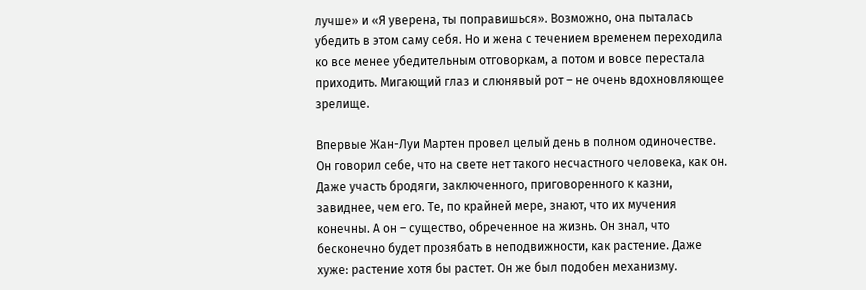лучше» и «Я уверена, ты поправишься». Возможно, она пыталась убедить в этом саму себя. Но и жена с течением временем переходила ко все менее убедительным отговоркам, а потом и вовсе перестала приходить. Мигающий глаз и слюнявый рот – не очень вдохновляющее зрелище.

Впервые Жан-Луи Мартен провел целый день в полном одиночестве. Он говорил себе, что на свете нет такого несчастного человека, как он. Даже участь бродяги, заключенного, приговоренного к казни, завиднее, чем его. Те, по крайней мере, знают, что их мучения конечны. А он – существо, обреченное на жизнь. Он знал, что бесконечно будет прозябать в неподвижности, как растение. Даже хуже: растение хотя бы растет. Он же был подобен механизму.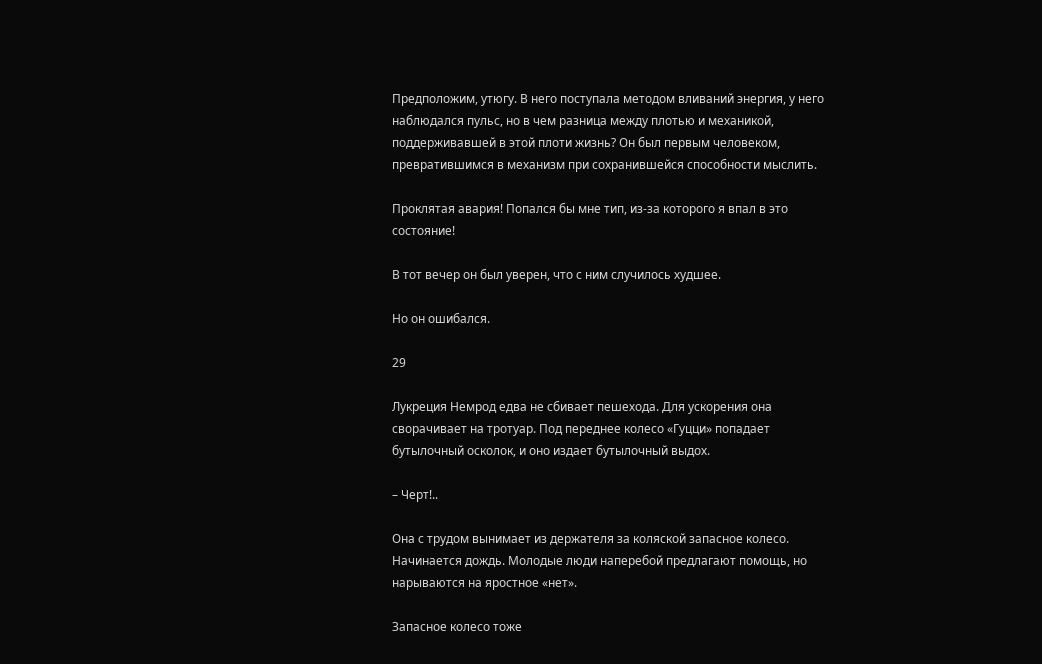Предположим, утюгу. В него поступала методом вливаний энергия, у него наблюдался пульс, но в чем разница между плотью и механикой, поддерживавшей в этой плоти жизнь? Он был первым человеком, превратившимся в механизм при сохранившейся способности мыслить.

Проклятая авария! Попался бы мне тип, из-за которого я впал в это состояние!

В тот вечер он был уверен, что с ним случилось худшее.

Но он ошибался.

29

Лукреция Немрод едва не сбивает пешехода. Для ускорения она сворачивает на тротуар. Под переднее колесо «Гуцци» попадает бутылочный осколок, и оно издает бутылочный выдох.

– Черт!..

Она с трудом вынимает из держателя за коляской запасное колесо. Начинается дождь. Молодые люди наперебой предлагают помощь, но нарываются на яростное «нет».

Запасное колесо тоже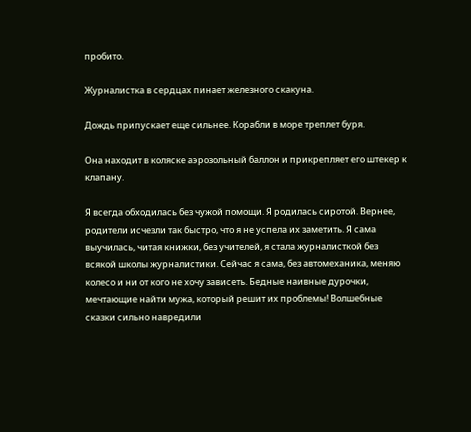пробито.

Журналистка в сердцах пинает железного скакуна.

Дождь припускает еще сильнее. Корабли в море треплет буря.

Она находит в коляске аэрозольный баллон и прикрепляет его штекер к клапану.

Я всегда обходилась без чужой помощи. Я родилась сиротой. Вернее, родители исчезли так быстро, что я не успела их заметить. Я сама выучилась, читая книжки, без учителей, я стала журналисткой без всякой школы журналистики. Сейчас я сама, без автомеханика, меняю колесо и ни от кого не хочу зависеть. Бедные наивные дурочки, мечтающие найти мужа, который решит их проблемы! Волшебные сказки сильно навредили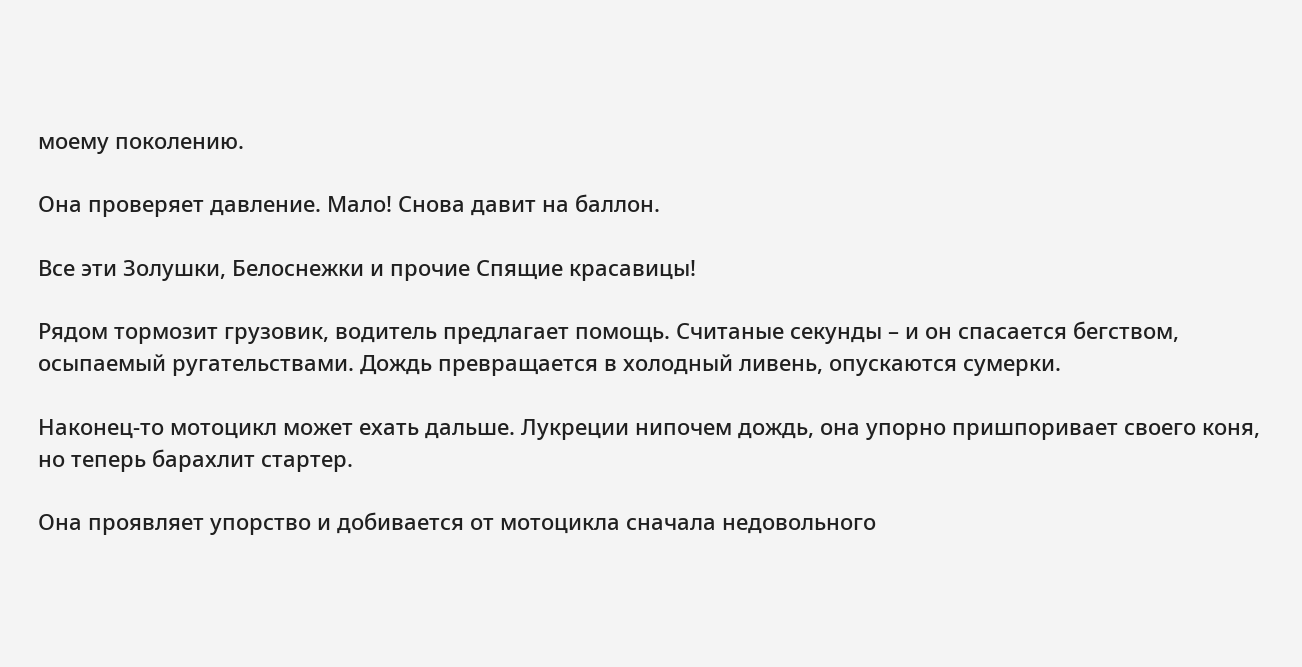моему поколению.

Она проверяет давление. Мало! Снова давит на баллон.

Все эти Золушки, Белоснежки и прочие Спящие красавицы!

Рядом тормозит грузовик, водитель предлагает помощь. Считаные секунды – и он спасается бегством, осыпаемый ругательствами. Дождь превращается в холодный ливень, опускаются сумерки.

Наконец-то мотоцикл может ехать дальше. Лукреции нипочем дождь, она упорно пришпоривает своего коня, но теперь барахлит стартер.

Она проявляет упорство и добивается от мотоцикла сначала недовольного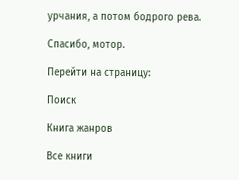урчания, а потом бодрого рева.

Спасибо, мотор.

Перейти на страницу:

Поиск

Книга жанров

Все книги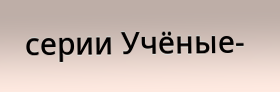серии Учёные-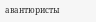авантюристы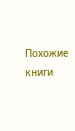Похожие книги